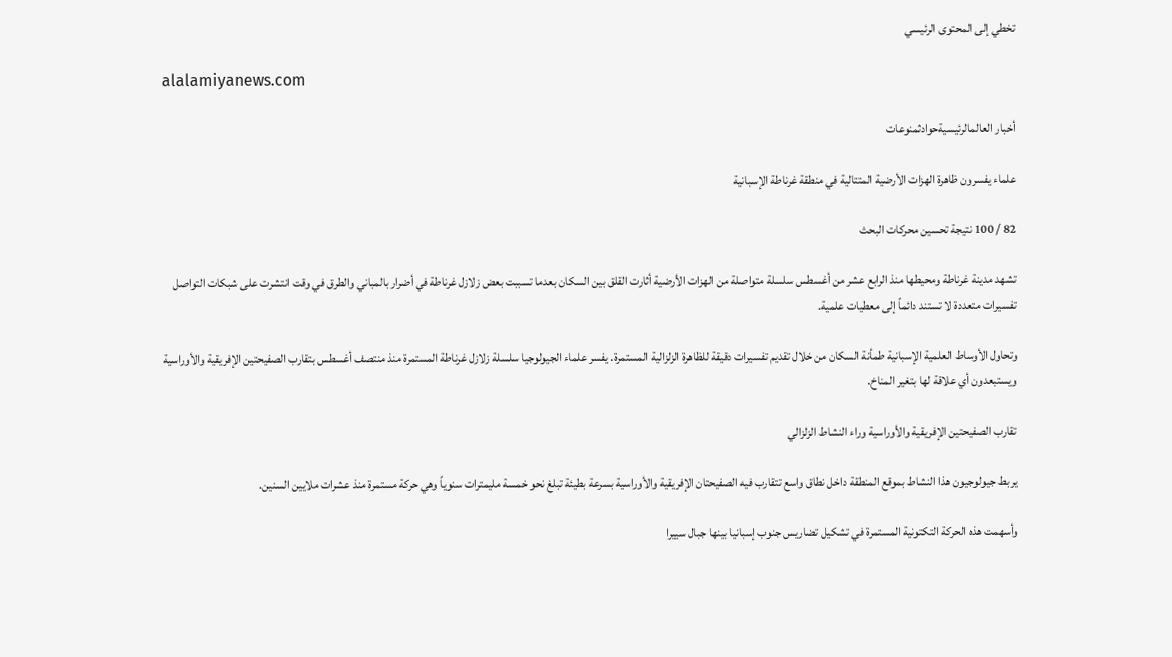تخطي إلى المحتوى الرئيسي

alalamiyanews.com

أخبار العالمالرئيسيةحوادثمنوعات

علماء يفسرون ظاهرة الهزات الأرضية المتتالية في منطقة غرناطة الإسبانية

82 / 100 نتيجة تحسين محركات البحث

تشهد مدينة غرناطة ومحيطها منذ الرابع عشر من أغسطس سلسلة متواصلة من الهزات الأرضية أثارت القلق بين السكان بعدما تسببت بعض زلازل غرناطة في أضرار بالمباني والطرق في وقت انتشرت على شبكات التواصل تفسيرات متعددة لا تستند دائماً إلى معطيات علمية.

وتحاول الأوساط العلمية الإسبانية طمأنة السكان من خلال تقديم تفسيرات دقيقة للظاهرة الزلزالية المستمرة. يفسر علماء الجيولوجيا سلسلة زلازل غرناطة المستمرة منذ منتصف أغسطس بتقارب الصفيحتين الإفريقية والأوراسية ويستبعدون أي علاقة لها بتغير المناخ.

تقارب الصفيحتين الإفريقية والأوراسية وراء النشاط الزلزالي

يربط جيولوجيون هذا النشاط بموقع المنطقة داخل نطاق واسع تتقارب فيه الصفيحتان الإفريقية والأوراسية بسرعة بطيئة تبلغ نحو خمسة مليمترات سنوياً وهي حركة مستمرة منذ عشرات ملايين السنين.

وأسهمت هذه الحركة التكتونية المستمرة في تشكيل تضاريس جنوب إسبانيا بينها جبال سييرا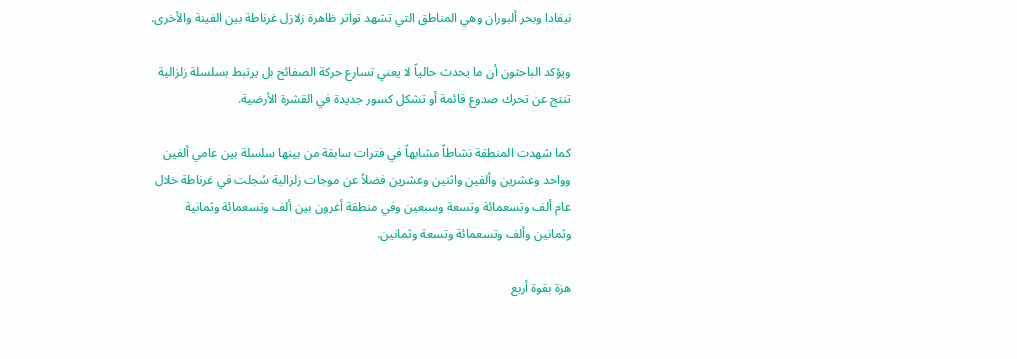نيفادا وبحر ألبوران وهي المناطق التي تشهد تواتر ظاهرة زلازل غرناطة بين الفينة والأخرى.

ويؤكد الباحثون أن ما يحدث حالياً لا يعني تسارع حركة الصفائح بل يرتبط بسلسلة زلزالية تنتج عن تحرك صدوع قائمة أو تشكل كسور جديدة في القشرة الأرضية.

كما شهدت المنطقة نشاطاً مشابهاً في فترات سابقة من بينها سلسلة بين عامي ألفين وواحد وعشرين وألفين واثنين وعشرين فضلاً عن موجات زلزالية سُجلت في غرناطة خلال عام ألف وتسعمائة وتسعة وسبعين وفي منطقة أغرون بين ألف وتسعمائة وثمانية وثمانين وألف وتسعمائة وتسعة وثمانين.

هزة بقوة أربع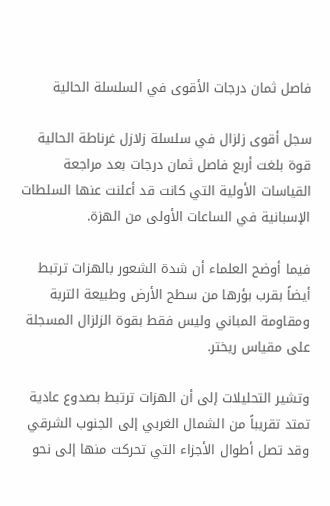فاصل ثمان درجات الأقوى في السلسلة الحالية

سجل أقوى زلزال في سلسلة زلازل غرناطة الحالية قوة بلغت أربع فاصل ثمان درجات بعد مراجعة القياسات الأولية التي كانت قد أعلنت عنها السلطات الإسبانية في الساعات الأولى من الهزة.

فيما أوضح العلماء أن شدة الشعور بالهزات ترتبط أيضاً بقرب بؤرها من سطح الأرض وطبيعة التربة ومقاومة المباني وليس فقط بقوة الزلزال المسجلة على مقياس ريختر.

وتشير التحليلات إلى أن الهزات ترتبط بصدوع عادية تمتد تقريباً من الشمال الغربي إلى الجنوب الشرقي وقد تصل أطوال الأجزاء التي تحركت منها إلى نحو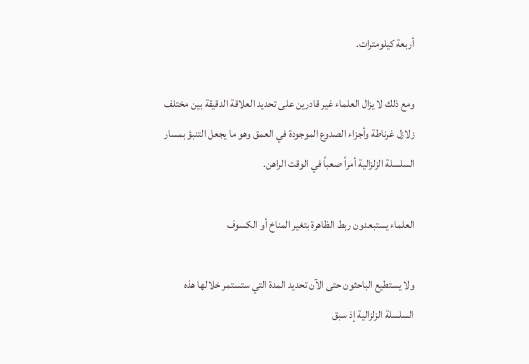أربعة كيلومترات.

ومع ذلك لا يزال العلماء غير قادرين على تحديد العلاقة الدقيقة بين مختلف زلازل غرناطة وأجزاء الصدوع الموجودة في العمق وهو ما يجعل التنبؤ بمسار السلسلة الزلزالية أمراً صعباً في الوقت الراهن.

العلماء يستبعدون ربط الظاهرة بتغير المناخ أو الكسوف

ولا يستطيع الباحثون حتى الآن تحديد المدة التي ستستمر خلالها هذه السلسلة الزلزالية إذ سبق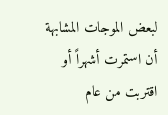لبعض الموجات المشابهة أن استمرت أشهراً أو اقتربت من عام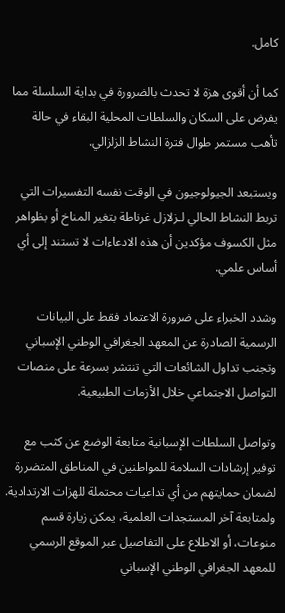كامل.

كما أن أقوى هزة لا تحدث بالضرورة في بداية السلسلة مما يفرض على السكان والسلطات المحلية البقاء في حالة تأهب مستمر طوال فترة النشاط الزلزالي.

ويستبعد الجيولوجيون في الوقت نفسه التفسيرات التي تربط النشاط الحالي لـزلازل غرناطة بتغير المناخ أو بظواهر مثل الكسوف مؤكدين أن هذه الادعاءات لا تستند إلى أي أساس علمي.

وشدد الخبراء على ضرورة الاعتماد فقط على البيانات الرسمية الصادرة عن المعهد الجغرافي الوطني الإسباني وتجنب تداول الشائعات التي تنتشر بسرعة على منصات التواصل الاجتماعي خلال الأزمات الطبيعية.

وتواصل السلطات الإسبانية متابعة الوضع عن كثب مع توفير إرشادات السلامة للمواطنين في المناطق المتضررة لضمان حمايتهم من أي تداعيات محتملة للهزات الارتدادية. ولمتابعة آخر المستجدات العلمية، يمكن زيارة قسم منوعات، أو الاطلاع على التفاصيل عبر الموقع الرسمي للمعهد الجغرافي الوطني الإسباني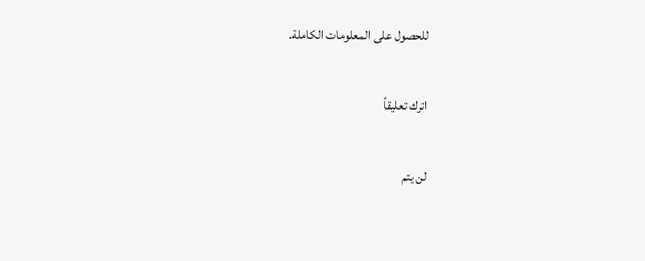للحصول على المعلومات الكاملة.

اترك تعليقاً

لن يتم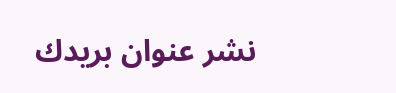نشر عنوان بريدك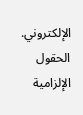الإلكتروني. الحقول الإلزامية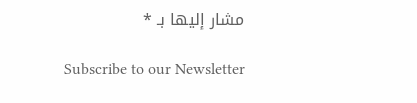مشار إليها بـ *

Subscribe to our Newsletter